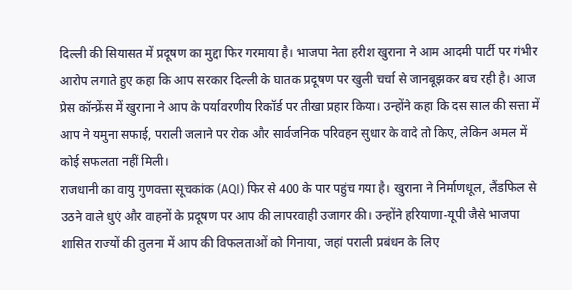दिल्ली की सियासत में प्रदूषण का मुद्दा फिर गरमाया है। भाजपा नेता हरीश खुराना ने आम आदमी पार्टी पर गंभीर आरोप लगाते हुए कहा कि आप सरकार दिल्ली के घातक प्रदूषण पर खुली चर्चा से जानबूझकर बच रही है। आज प्रेस कॉन्फ्रेंस में खुराना ने आप के पर्यावरणीय रिकॉर्ड पर तीखा प्रहार किया। उन्होंने कहा कि दस साल की सत्ता में आप ने यमुना सफाई, पराली जलाने पर रोक और सार्वजनिक परिवहन सुधार के वादे तो किए, लेकिन अमल में कोई सफलता नहीं मिली।
राजधानी का वायु गुणवत्ता सूचकांक (AQI) फिर से 400 के पार पहुंच गया है। खुराना ने निर्माणधूल, लैंडफिल से उठने वाले धुएं और वाहनों के प्रदूषण पर आप की लापरवाही उजागर की। उन्होंने हरियाणा-यूपी जैसे भाजपा शासित राज्यों की तुलना में आप की विफलताओं को गिनाया, जहां पराली प्रबंधन के लिए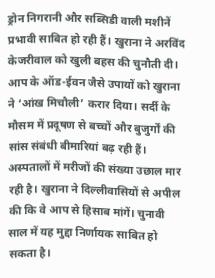ड्रोन निगरानी और सब्सिडी वाली मशीनें प्रभावी साबित हो रही हैं। खुराना ने अरविंद केजरीवाल को खुली बहस की चुनौती दी।
आप के ऑड-ईवन जैसे उपायों को खुराना ने ‘आंख मिचौली’ करार दिया। सर्दी के मौसम में प्रदूषण से बच्चों और बुजुर्गों की सांस संबंधी बीमारियां बढ़ रही हैं। अस्पतालों में मरीजों की संख्या उछाल मार रही है। खुराना ने दिल्लीवासियों से अपील की कि वे आप से हिसाब मांगें। चुनावी साल में यह मुद्दा निर्णायक साबित हो सकता है।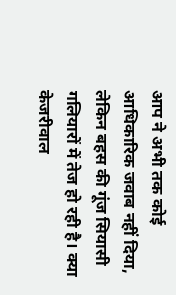आप ने अभी तक कोई आधिकारिक जवाब नहीं दिया, लेकिन बहस की गूंज सियासी गलियारों में तेज हो रही है। क्या केजरीवाल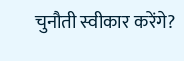चुनौती स्वीकार करेंगे?